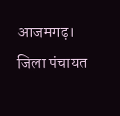आजमगढ़। जिला पंचायत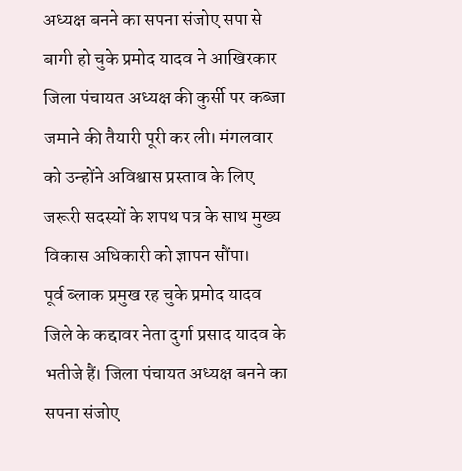अध्यक्ष बनने का सपना संजोए सपा से बागी हो चुके प्रमोद यादव ने आखिरकार जिला पंचायत अध्यक्ष की कुर्सी पर कब्जा जमाने की तैयारी पूरी कर ली। मंगलवार को उन्होंने अविश्वास प्रस्ताव के लिए जरूरी सदस्यों के शपथ पत्र के साथ मुख्य विकास अधिकारी को ज्ञापन सौंपा।
पूर्व ब्लाक प्रमुख रह चुके प्रमोद यादव जिले के कद्दावर नेता दुर्गा प्रसाद यादव के भतीजे हैं। जिला पंचायत अध्यक्ष बनने का सपना संजोए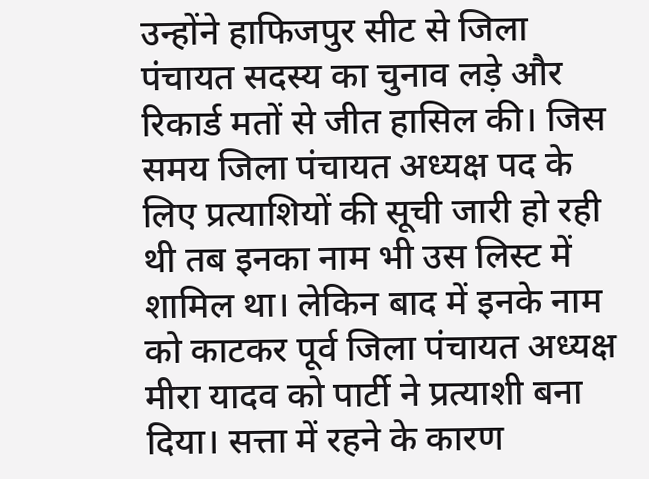उन्होंने हाफिजपुर सीट से जिला पंचायत सदस्य का चुनाव लड़े और रिकार्ड मतों से जीत हासिल की। जिस समय जिला पंचायत अध्यक्ष पद के लिए प्रत्याशियों की सूची जारी हो रही थी तब इनका नाम भी उस लिस्ट में शामिल था। लेकिन बाद में इनके नाम को काटकर पूर्व जिला पंचायत अध्यक्ष मीरा यादव को पार्टी ने प्रत्याशी बना दिया। सत्ता में रहने के कारण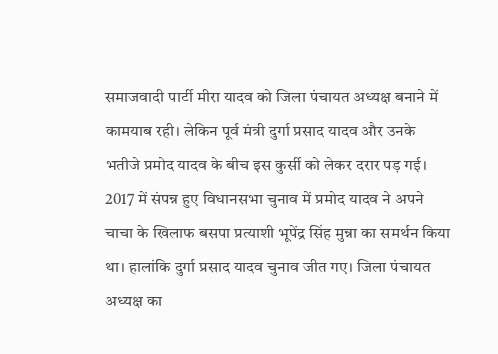समाजवादी पार्टी मीरा यादव को जिला पंचायत अध्यक्ष बनाने में कामयाब रही। लेकिन पूर्व मंत्री दुर्गा प्रसाद यादव और उनके भतीजे प्रमोद यादव के बीच इस कुर्सी को लेकर दरार पड़ गई। 2017 में संपन्न हुए विधानसभा चुनाव में प्रमोद यादव ने अपने चाचा के खिलाफ बसपा प्रत्याशी भूपेंद्र सिंह मुन्ना का समर्थन किया था। हालांकि दुर्गा प्रसाद यादव चुनाव जीत गए। जिला पंचायत अध्यक्ष का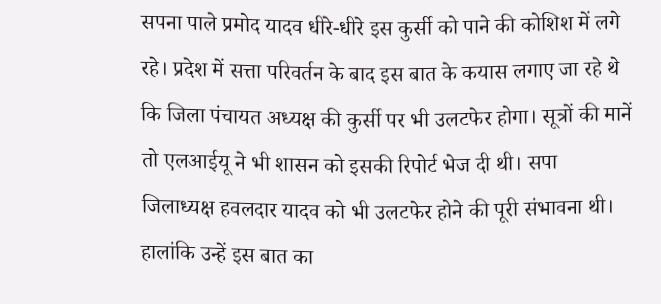सपना पाले प्रमोद यादव धीरे-धीरे इस कुर्सी को पाने की कोशिश में लगे रहे। प्रदेश में सत्ता परिवर्तन के बाद इस बात के कयास लगाए जा रहे थे कि जिला पंचायत अध्यक्ष की कुर्सी पर भी उलटफेर होगा। सूत्रों की मानें तो एलआईयू ने भी शासन को इसकी रिपोर्ट भेज दी थी। सपा जिलाध्यक्ष हवलदार यादव को भी उलटफेर होने की पूरी संभावना थी। हालांकि उन्हें इस बात का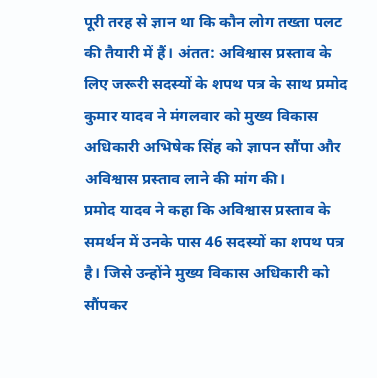पूरी तरह से ज्ञान था कि कौन लोग तख्ता पलट की तैयारी में हैं। अंतत: अविश्वास प्रस्ताव के लिए जरूरी सदस्यों के शपथ पत्र के साथ प्रमोद कुमार यादव ने मंगलवार को मुख्य विकास अधिकारी अभिषेक सिंह को ज्ञापन सौंपा और अविश्वास प्रस्ताव लाने की मांग की।
प्रमोद यादव ने कहा कि अविश्वास प्रस्ताव के समर्थन में उनके पास 46 सदस्यों का शपथ पत्र है। जिसे उन्होंने मुख्य विकास अधिकारी को सौंपकर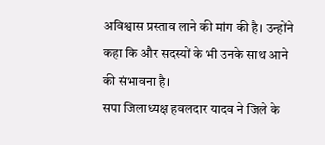अविश्वास प्रस्ताव लाने की मांग की है। उन्होंने कहा कि और सदस्यों के भी उनके साथ आने की संभावना है।
सपा जिलाध्यक्ष हवलदार यादव ने जिले के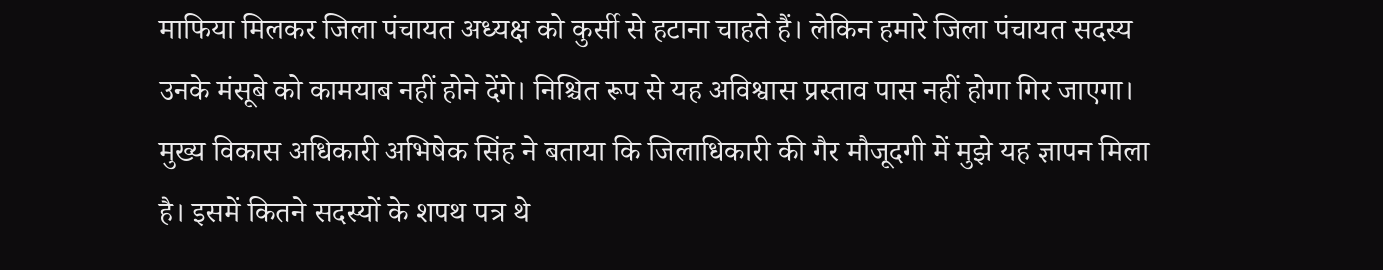माफिया मिलकर जिला पंचायत अध्यक्ष को कुर्सी से हटाना चाहते हैं। लेकिन हमारे जिला पंचायत सदस्य उनके मंसूबे को कामयाब नहीं होने देंगे। निश्चित रूप से यह अविश्वास प्रस्ताव पास नहीं होगा गिर जाएगा।
मुख्य विकास अधिकारी अभिषेक सिंह ने बताया कि जिलाधिकारी की गैर मौजूदगी में मुझे यह ज्ञापन मिला है। इसमें कितने सदस्यों के शपथ पत्र थे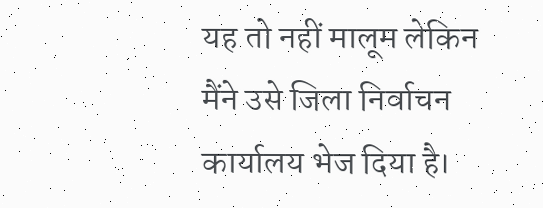यह तो नहीं मालूम लेकिन मैंने उसे जिला निर्वाचन कार्यालय भेज दिया है।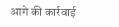आगे की कार्रवाई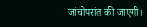जांचोपरांत की जाएगी।